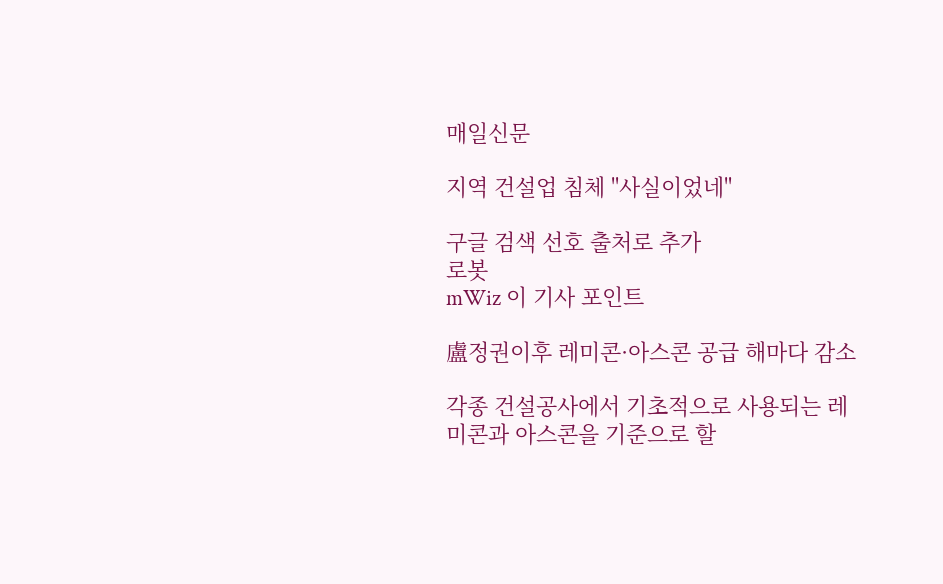매일신문

지역 건설업 침체 "사실이었네"

구글 검색 선호 출처로 추가
로봇
mWiz 이 기사 포인트

盧정권이후 레미콘·아스콘 공급 해마다 감소

각종 건설공사에서 기초적으로 사용되는 레미콘과 아스콘을 기준으로 할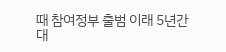때 참여정부 출범 이래 5년간 대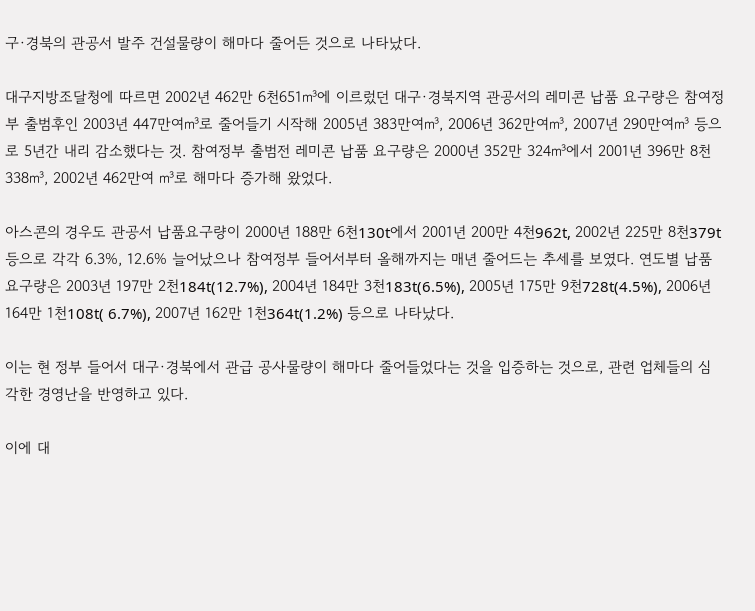구·경북의 관공서 발주 건설물량이 해마다 줄어든 것으로 나타났다.

대구지방조달청에 따르면 2002년 462만 6천651㎥에 이르렀던 대구·경북지역 관공서의 레미콘 납품 요구량은 참여정부 출범후인 2003년 447만여㎥로 줄어들기 시작해 2005년 383만여㎥, 2006년 362만여㎥, 2007년 290만여㎥ 등으로 5년간 내리 감소했다는 것. 참여정부 출범전 레미콘 납품 요구량은 2000년 352만 324㎥에서 2001년 396만 8천338㎥, 2002년 462만여 ㎥로 해마다 증가해 왔었다.

아스콘의 경우도 관공서 납품요구량이 2000년 188만 6천130t에서 2001년 200만 4천962t, 2002년 225만 8천379t 등으로 각각 6.3%, 12.6% 늘어났으나 참여정부 들어서부터 올해까지는 매년 줄어드는 추세를 보였다. 연도별 납품요구량은 2003년 197만 2천184t(12.7%), 2004년 184만 3천183t(6.5%), 2005년 175만 9천728t(4.5%), 2006년 164만 1천108t( 6.7%), 2007년 162만 1천364t(1.2%) 등으로 나타났다.

이는 현 정부 들어서 대구·경북에서 관급 공사물량이 해마다 줄어들었다는 것을 입증하는 것으로, 관련 업체들의 심각한 경영난을 반영하고 있다.

이에 대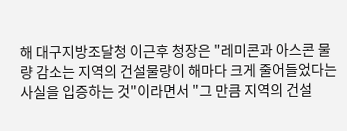해 대구지방조달청 이근후 청장은 "레미콘과 아스콘 물량 감소는 지역의 건설물량이 해마다 크게 줄어들었다는 사실을 입증하는 것"이라면서 "그 만큼 지역의 건설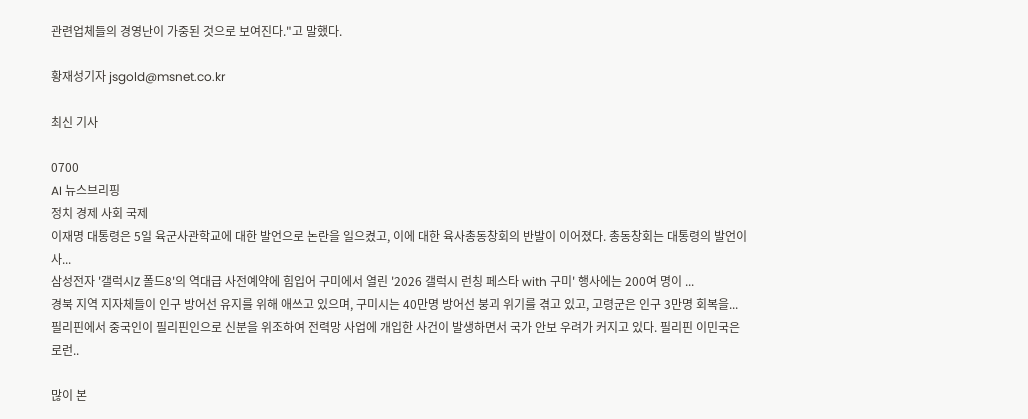관련업체들의 경영난이 가중된 것으로 보여진다."고 말했다.

황재성기자 jsgold@msnet.co.kr

최신 기사

0700
AI 뉴스브리핑
정치 경제 사회 국제
이재명 대통령은 5일 육군사관학교에 대한 발언으로 논란을 일으켰고, 이에 대한 육사총동창회의 반발이 이어졌다. 총동창회는 대통령의 발언이 사...
삼성전자 '갤럭시Z 폴드8'의 역대급 사전예약에 힘입어 구미에서 열린 '2026 갤럭시 런칭 페스타 with 구미' 행사에는 200여 명이 ...
경북 지역 지자체들이 인구 방어선 유지를 위해 애쓰고 있으며, 구미시는 40만명 방어선 붕괴 위기를 겪고 있고, 고령군은 인구 3만명 회복을...
필리핀에서 중국인이 필리핀인으로 신분을 위조하여 전력망 사업에 개입한 사건이 발생하면서 국가 안보 우려가 커지고 있다. 필리핀 이민국은 로런..

많이 본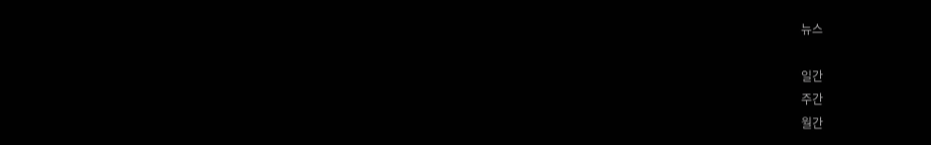뉴스

일간
주간
월간